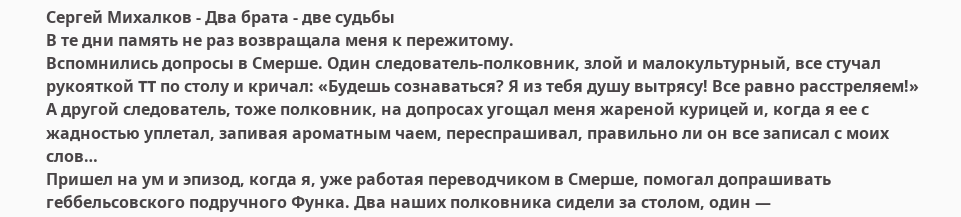Сергей Михалков - Два брата - две судьбы
В те дни память не раз возвращала меня к пережитому.
Вспомнились допросы в Смерше. Один следователь-полковник, злой и малокультурный, все стучал рукояткой TT по столу и кричал: «Будешь сознаваться? Я из тебя душу вытрясу! Все равно расстреляем!» А другой следователь, тоже полковник, на допросах угощал меня жареной курицей и, когда я ее с жадностью уплетал, запивая ароматным чаем, переспрашивал, правильно ли он все записал с моих слов…
Пришел на ум и эпизод, когда я, уже работая переводчиком в Смерше, помогал допрашивать геббельсовского подручного Функа. Два наших полковника сидели за столом, один —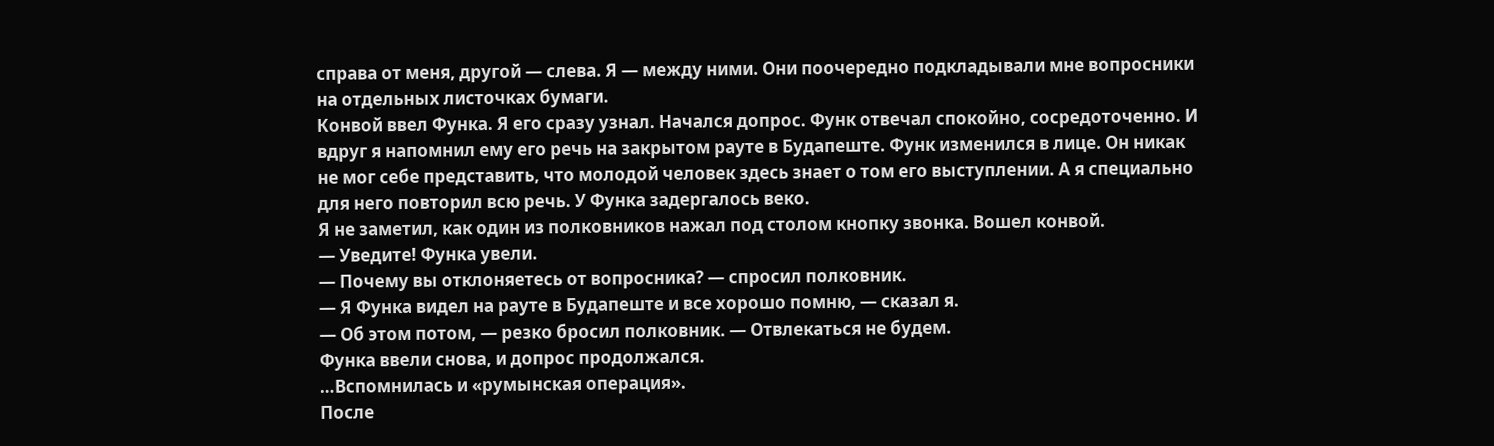справа от меня, другой — слева. Я — между ними. Они поочередно подкладывали мне вопросники на отдельных листочках бумаги.
Конвой ввел Функа. Я его сразу узнал. Начался допрос. Функ отвечал спокойно, сосредоточенно. И вдруг я напомнил ему его речь на закрытом рауте в Будапеште. Функ изменился в лице. Он никак не мог себе представить, что молодой человек здесь знает о том его выступлении. А я специально для него повторил всю речь. У Функа задергалось веко.
Я не заметил, как один из полковников нажал под столом кнопку звонка. Вошел конвой.
— Уведите! Функа увели.
— Почему вы отклоняетесь от вопросника? — спросил полковник.
— Я Функа видел на рауте в Будапеште и все хорошо помню, — сказал я.
— Об этом потом, — резко бросил полковник. — Отвлекаться не будем.
Функа ввели снова, и допрос продолжался.
…Вспомнилась и «румынская операция».
После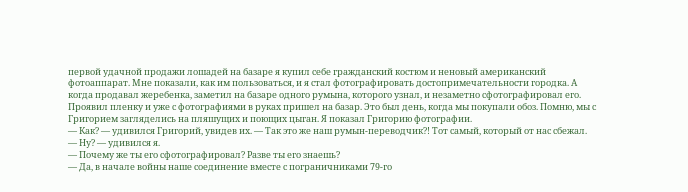первой удачной продажи лошадей на базаре я купил себе гражданский костюм и неновый американский фотоаппарат. Мне показали, как им пользоваться, и я стал фотографировать достопримечательности городка. А когда продавал жеребенка, заметил на базаре одного румына, которого узнал, и незаметно сфотографировал его.
Проявил пленку и уже с фотографиями в руках пришел на базар. Это был день, когда мы покупали обоз. Помню, мы с Григорием загляделись на пляшущих и поющих цыган. Я показал Григорию фотографии.
— Как? — удивился Григорий, увидев их. — Так это же наш румын-переводчик?! Тот самый, который от нас сбежал.
— Ну? — удивился я.
— Почему же ты его сфотографировал? Разве ты его знаешь?
— Да, в начале войны наше соединение вместе с пограничниками 79-го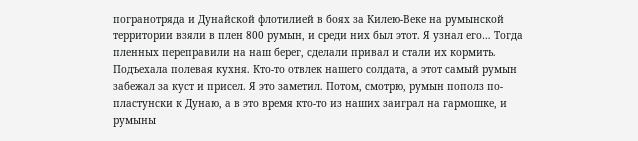погранотряда и Дунайской флотилией в боях за Килею-Веке на румынской территории взяли в плен 800 румын, и среди них был этот. Я узнал его… Тогда пленных переправили на наш берег, сделали привал и стали их кормить. Подъехала полевая кухня. Кто-то отвлек нашего солдата, а этот самый румын забежал за куст и присел. Я это заметил. Потом, смотрю, румын пополз по-пластунски к Дунаю, а в это время кто-то из наших заиграл на гармошке, и румыны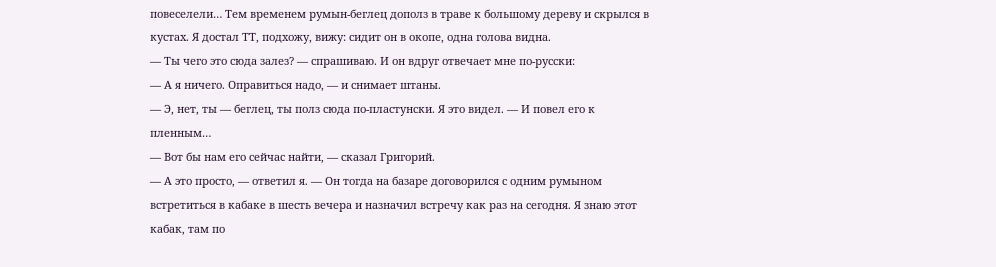повеселели… Тем временем румын-беглец дополз в траве к большому дереву и скрылся в кустах. Я достал ТТ, подхожу, вижу: сидит он в окопе, одна голова видна.
— Ты чего это сюда залез? — спрашиваю. И он вдруг отвечает мне по-русски:
— А я ничего. Оправиться надо, — и снимает штаны.
— Э, нет, ты — беглец, ты полз сюда по-пластунски. Я это видел. — И повел его к пленным…
— Вот бы нам его сейчас найти, — сказал Григорий.
— А это просто, — ответил я. — Он тогда на базаре договорился с одним румыном встретиться в кабаке в шесть вечера и назначил встречу как раз на сегодня. Я знаю этот кабак, там по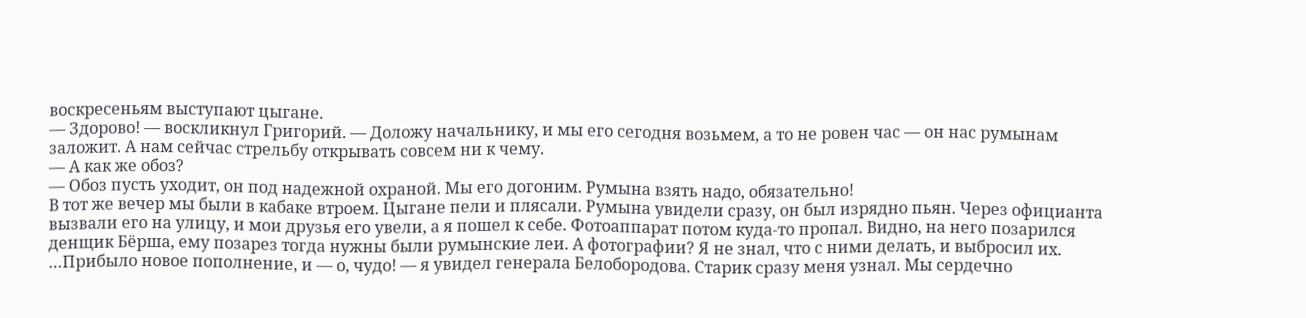воскресеньям выступают цыгане.
— Здорово! — воскликнул Григорий. — Доложу начальнику, и мы его сегодня возьмем, а то не ровен час — он нас румынам заложит. А нам сейчас стрельбу открывать совсем ни к чему.
— А как же обоз?
— Обоз пусть уходит, он под надежной охраной. Мы его догоним. Румына взять надо, обязательно!
В тот же вечер мы были в кабаке втроем. Цыгане пели и плясали. Румына увидели сразу, он был изрядно пьян. Через официанта вызвали его на улицу, и мои друзья его увели, а я пошел к себе. Фотоаппарат потом куда-то пропал. Видно, на него позарился денщик Бёрша, ему позарез тогда нужны были румынские леи. А фотографии? Я не знал, что с ними делать, и выбросил их.
…Прибыло новое пополнение, и — о, чудо! — я увидел генерала Белобородова. Старик сразу меня узнал. Мы сердечно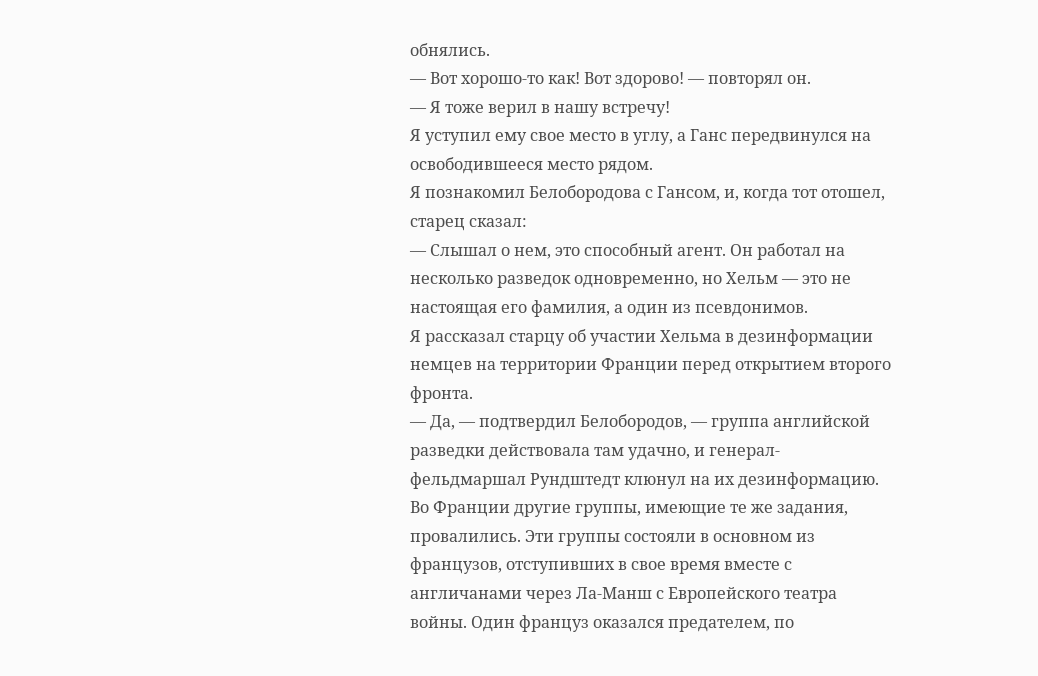обнялись.
— Вот хорошо-то как! Вот здорово! — повторял он.
— Я тоже верил в нашу встречу!
Я уступил ему свое место в углу, а Ганс передвинулся на освободившееся место рядом.
Я познакомил Белобородова с Гансом, и, когда тот отошел, старец сказал:
— Слышал о нем, это способный агент. Он работал на несколько разведок одновременно, но Хельм — это не настоящая его фамилия, а один из псевдонимов.
Я рассказал старцу об участии Хельма в дезинформации немцев на территории Франции перед открытием второго фронта.
— Да, — подтвердил Белобородов, — группа английской разведки действовала там удачно, и генерал-фельдмаршал Рундштедт клюнул на их дезинформацию. Во Франции другие группы, имеющие те же задания, провалились. Эти группы состояли в основном из французов, отступивших в свое время вместе с англичанами через Ла-Манш с Европейского театра войны. Один француз оказался предателем, по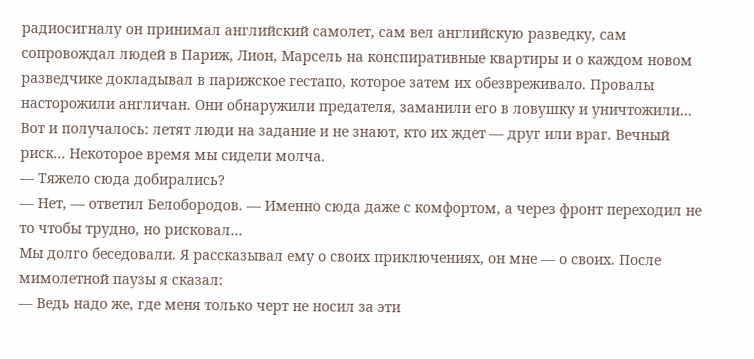радиосигналу он принимал английский самолет, сам вел английскую разведку, сам сопровождал людей в Париж, Лион, Марсель на конспиративные квартиры и о каждом новом разведчике докладывал в парижское гестапо, которое затем их обезвреживало. Провалы насторожили англичан. Они обнаружили предателя, заманили его в ловушку и уничтожили…
Вот и получалось: летят люди на задание и не знают, кто их ждет — друг или враг. Вечный риск… Некоторое время мы сидели молча.
— Тяжело сюда добирались?
— Нет, — ответил Белобородов. — Именно сюда даже с комфортом, а через фронт переходил не то чтобы трудно, но рисковал…
Мы долго беседовали. Я рассказывал ему о своих приключениях, он мне — о своих. После мимолетной паузы я сказал:
— Ведь надо же, где меня только черт не носил за эти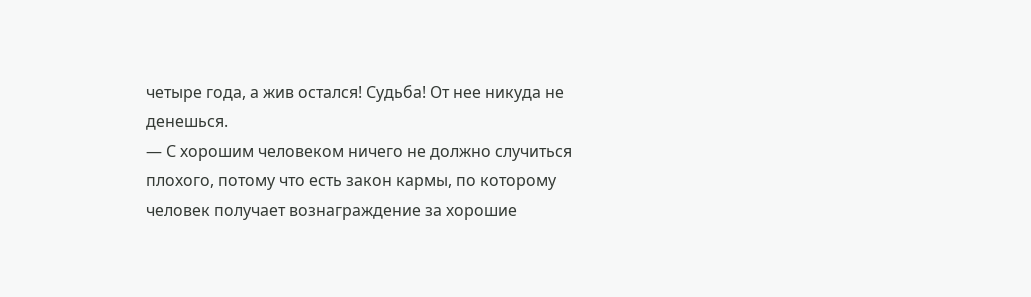четыре года, а жив остался! Судьба! От нее никуда не денешься.
— С хорошим человеком ничего не должно случиться плохого, потому что есть закон кармы, по которому человек получает вознаграждение за хорошие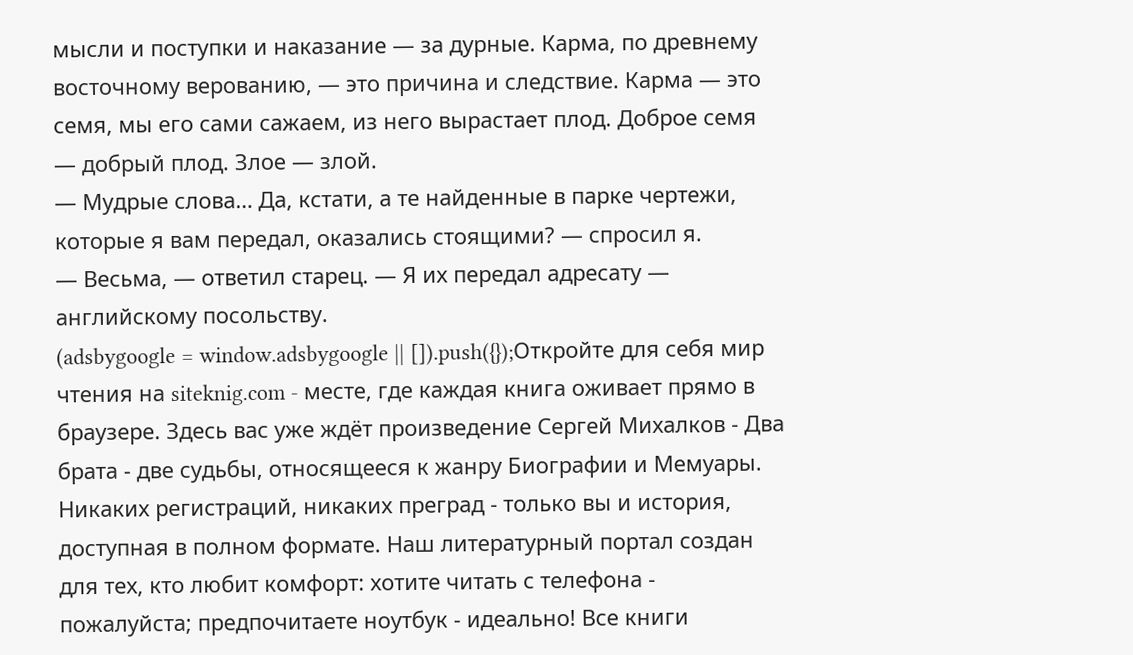мысли и поступки и наказание — за дурные. Карма, по древнему восточному верованию, — это причина и следствие. Карма — это семя, мы его сами сажаем, из него вырастает плод. Доброе семя — добрый плод. Злое — злой.
— Мудрые слова… Да, кстати, а те найденные в парке чертежи, которые я вам передал, оказались стоящими? — спросил я.
— Весьма, — ответил старец. — Я их передал адресату — английскому посольству.
(adsbygoogle = window.adsbygoogle || []).push({});Откройте для себя мир чтения на siteknig.com - месте, где каждая книга оживает прямо в браузере. Здесь вас уже ждёт произведение Сергей Михалков - Два брата - две судьбы, относящееся к жанру Биографии и Мемуары. Никаких регистраций, никаких преград - только вы и история, доступная в полном формате. Наш литературный портал создан для тех, кто любит комфорт: хотите читать с телефона - пожалуйста; предпочитаете ноутбук - идеально! Все книги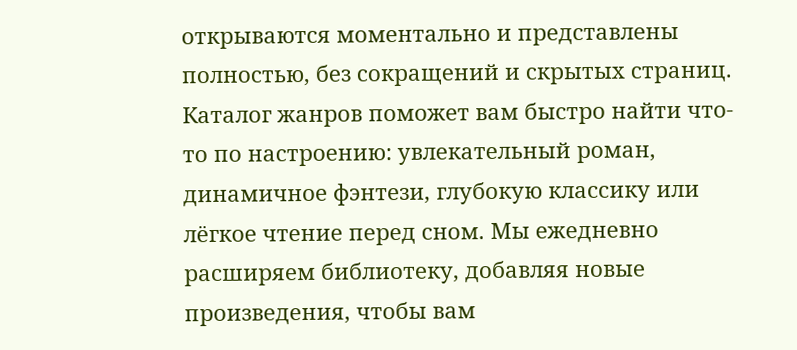открываются моментально и представлены полностью, без сокращений и скрытых страниц. Каталог жанров поможет вам быстро найти что-то по настроению: увлекательный роман, динамичное фэнтези, глубокую классику или лёгкое чтение перед сном. Мы ежедневно расширяем библиотеку, добавляя новые произведения, чтобы вам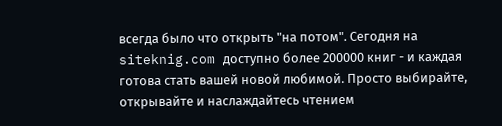всегда было что открыть "на потом". Сегодня на siteknig.com доступно более 200000 книг - и каждая готова стать вашей новой любимой. Просто выбирайте, открывайте и наслаждайтесь чтением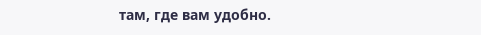там, где вам удобно.